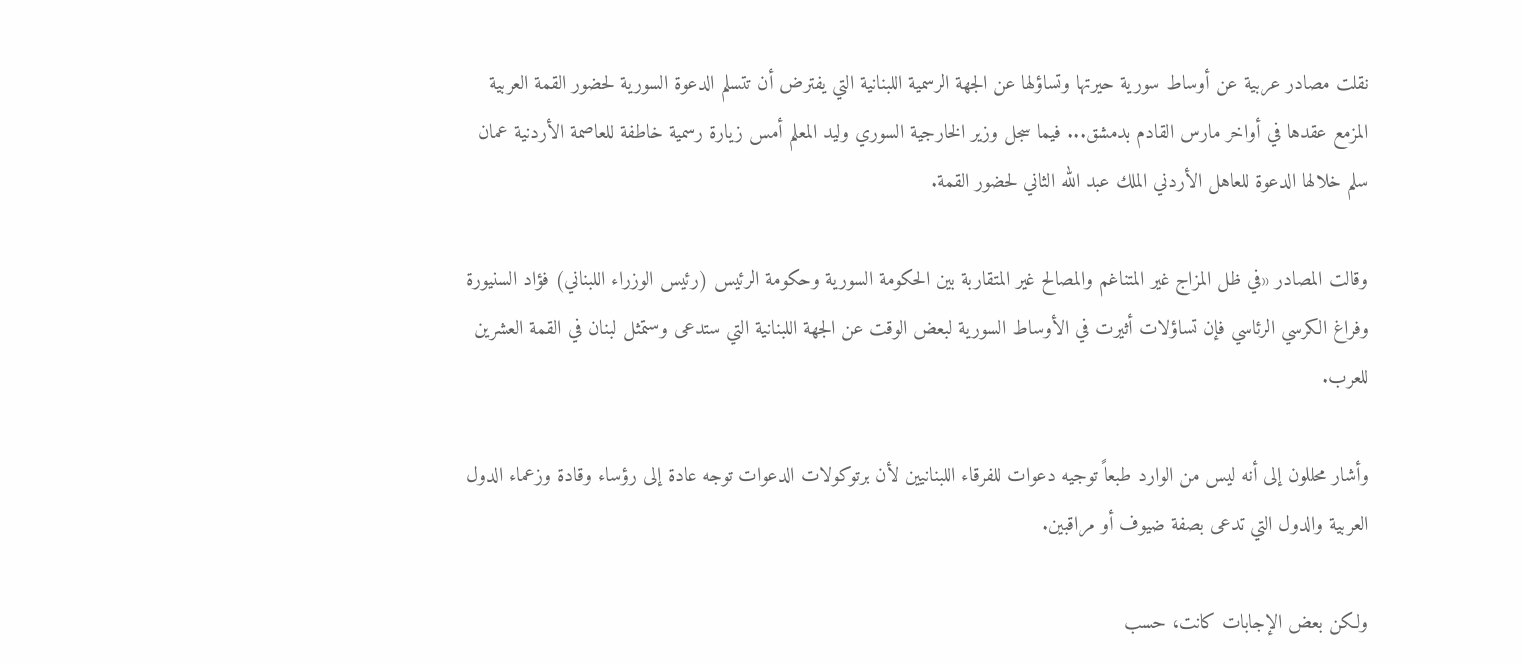نقلت مصادر عربية عن أوساط سورية حيرتها وتساؤلها عن الجهة الرسمية اللبنانية التي يفترض أن تتسلم الدعوة السورية لحضور القمة العربية المزمع عقدها في أواخر مارس القادم بدمشق... فيما سجل وزير الخارجية السوري وليد المعلم أمس زيارة رسمية خاطفة للعاصمة الأردنية عمان سلم خلالها الدعوة للعاهل الأردني الملك عبد الله الثاني لحضور القمة.

وقالت المصادر «في ظل المزاج غير المتناغم والمصالح غير المتقاربة بين الحكومة السورية وحكومة الرئيس (رئيس الوزراء اللبناني) فؤاد السنيورة وفراغ الكرسي الرئاسي فإن تساؤلات أثيرت في الأوساط السورية لبعض الوقت عن الجهة اللبنانية التي ستدعى وستمثل لبنان في القمة العشرين للعرب.

وأشار محللون إلى أنه ليس من الوارد طبعاً توجيه دعوات للفرقاء اللبنانيين لأن برتوكولات الدعوات توجه عادة إلى رؤساء وقادة وزعماء الدول العربية والدول التي تدعى بصفة ضيوف أو مراقبين.

ولكن بعض الإجابات كانت، حسب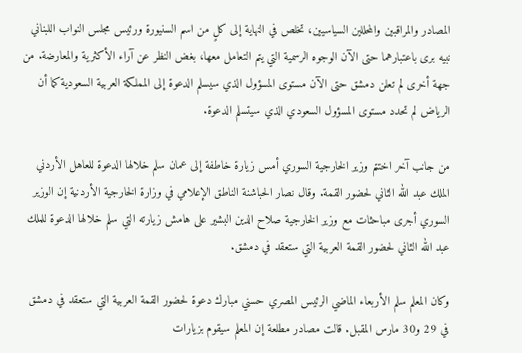المصادر والمراقبين والمحللين السياسيين، تخلص في النهاية إلى كلٍ من اسم السنيورة ورئيس مجلس النواب اللبناني نبيه برى باعتبارهما حتى الآن الوجوه الرسمية التي يتم التعامل معها، بغض النظر عن آراء الأكثرية والمعارضة. من جهة أخرى لم تعلن دمشق حتى الآن مستوى المسؤول الذي سيسلم الدعوة إلى المملكة العربية السعودية كما أن الرياض لم تحدد مستوى المسؤول السعودي الذي سيتسلم الدعوة.

من جانب آخر اختتم وزير الخارجية السوري أمس زيارة خاطفة إلى عمان سلم خلالها الدعوة للعاهل الأردني الملك عبد الله الثاني لحضور القمة. وقال نصار الحباشنة الناطق الإعلامي في وزارة الخارجية الأردنية إن الوزير السوري أجرى مباحثات مع وزير الخارجية صلاح الدين البشير على هامش زيارته التي سلم خلالها الدعوة للملك عبد الله الثاني لحضور القمة العربية التي ستعقد في دمشق.

وكان المعلم سلم الأربعاء الماضي الرئيس المصري حسني مبارك دعوة لحضور القمة العربية التي ستعقد في دمشق في 29 و30 مارس المقبل. قالت مصادر مطلعة إن المعلم سيقوم بزيارات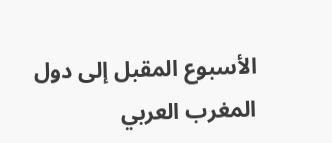الأسبوع المقبل إلى دول المغرب العربي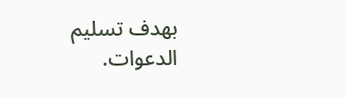بهدف تسليم الدعوات.